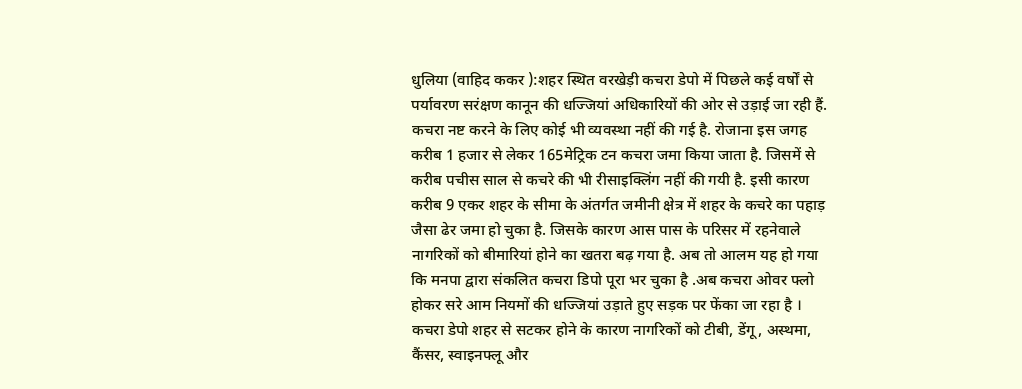धुलिया (वाहिद ककर ):शहर स्थित वरखेड़ी कचरा डेपो में पिछले कई वर्षों से पर्यावरण सरंक्षण कानून की धज्जियां अधिकारियों की ओर से उड़ाई जा रही हैं. कचरा नष्ट करने के लिए कोई भी व्यवस्था नहीं की गई है. रोजाना इस जगह करीब 1 हजार से लेकर 165मेट्रिक टन कचरा जमा किया जाता है. जिसमें से करीब पचीस साल से कचरे की भी रीसाइक्लिंग नहीं की गयी है. इसी कारण करीब 9 एकर शहर के सीमा के अंतर्गत जमीनी क्षेत्र में शहर के कचरे का पहाड़ जैसा ढेर जमा हो चुका है. जिसके कारण आस पास के परिसर में रहनेवाले नागरिकों को बीमारियां होने का खतरा बढ़ गया है. अब तो आलम यह हो गया कि मनपा द्वारा संकलित कचरा डिपो पूरा भर चुका है .अब कचरा ओवर फ्लो होकर सरे आम नियमों की धज्जियां उड़ाते हुए सड़क पर फेंका जा रहा है ।
कचरा डेपो शहर से सटकर होने के कारण नागरिकों को टीबी, डेंगू, अस्थमा, कैंसर, स्वाइनफ्लू और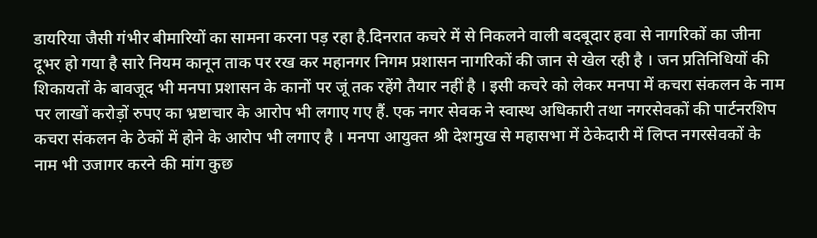डायरिया जैसी गंभीर बीमारियों का सामना करना पड़ रहा है.दिनरात कचरे में से निकलने वाली बदबूदार हवा से नागरिकों का जीना दूभर हो गया है सारे नियम कानून ताक पर रख कर महानगर निगम प्रशासन नागरिकों की जान से खेल रही है । जन प्रतिनिधियों की शिकायतों के बावजूद भी मनपा प्रशासन के कानों पर जूं तक रहेंगे तैयार नहीं है । इसी कचरे को लेकर मनपा में कचरा संकलन के नाम पर लाखों करोड़ों रुपए का भ्रष्टाचार के आरोप भी लगाए गए हैं. एक नगर सेवक ने स्वास्थ अधिकारी तथा नगरसेवकों की पार्टनरशिप कचरा संकलन के ठेकों में होने के आरोप भी लगाए है । मनपा आयुक्त श्री देशमुख से महासभा में ठेकेदारी में लिप्त नगरसेवकों के नाम भी उजागर करने की मांग कुछ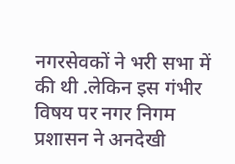नगरसेवकों ने भरी सभा में की थी .लेकिन इस गंभीर विषय पर नगर निगम प्रशासन ने अनदेखी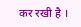कर रखी है ।